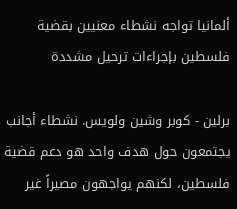ألمانيا تواجه نشطاء معنيين بقضية فلسطين بإجراءات ترحيل مشددة

برلين - كوبر وشين ولويس. نشطاء أجانب يجتمعون حول هدف واحد هو دعم قضية فلسطين، لكنهم يواجهون مصيراً غير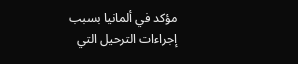مؤكد في ألمانيا بسبب إجراءات الترحيل التي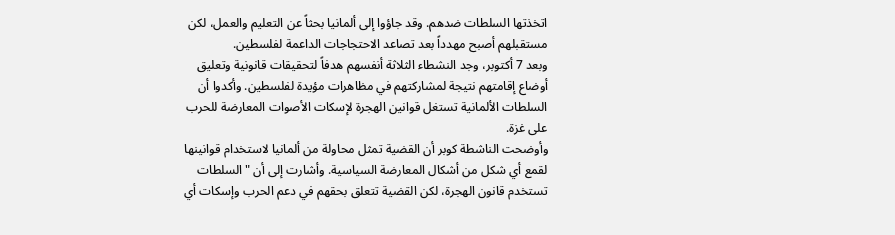اتخذتها السلطات ضدهم. وقد جاؤوا إلى ألمانيا بحثاً عن التعليم والعمل، لكن مستقبلهم أصبح مهدداً بعد تصاعد الاحتجاجات الداعمة لفلسطين.
وبعد 7 أكتوبر، وجد النشطاء الثلاثة أنفسهم هدفاً لتحقيقات قانونية وتعليق أوضاع إقامتهم نتيجة لمشاركتهم في مظاهرات مؤيدة لفلسطين. وأكدوا أن السلطات الألمانية تستغل قوانين الهجرة لإسكات الأصوات المعارضة للحرب على غزة.
وأوضحت الناشطة كوبر أن القضية تمثل محاولة من ألمانيا لاستخدام قوانينها لقمع أي شكل من أشكال المعارضة السياسية. وأشارت إلى أن "السلطات تستخدم قانون الهجرة، لكن القضية تتعلق بحقهم في دعم الحرب وإسكات أي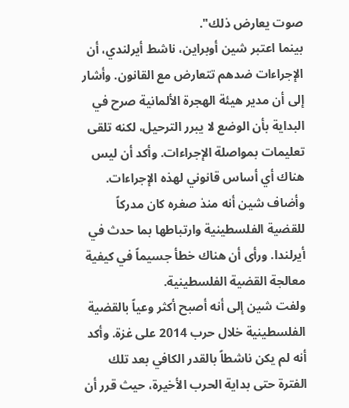صوت يعارض ذلك".
بينما اعتبر شين أوبراين، ناشط أيرلندي، أن الإجراءات ضدهم تتعارض مع القانون. وأشار إلى أن مدير هيئة الهجرة الألمانية صرح في البداية بأن الوضع لا يبرر الترحيل، لكنه تلقى تعليمات بمواصلة الإجراءات. وأكد أن ليس هناك أي أساس قانوني لهذه الإجراءات.
وأضاف شين أنه منذ صغره كان مدركاً للقضية الفلسطينية وارتباطها بما حدث في أيرلندا. ورأى أن هناك خطأ جسيماً في كيفية معالجة القضية الفلسطينية.
ولفت شين إلى أنه أصبح أكثر وعياً بالقضية الفلسطينية خلال حرب 2014 على غزة. وأكد أنه لم يكن ناشطاً بالقدر الكافي بعد تلك الفترة حتى بداية الحرب الأخيرة، حيث قرر أن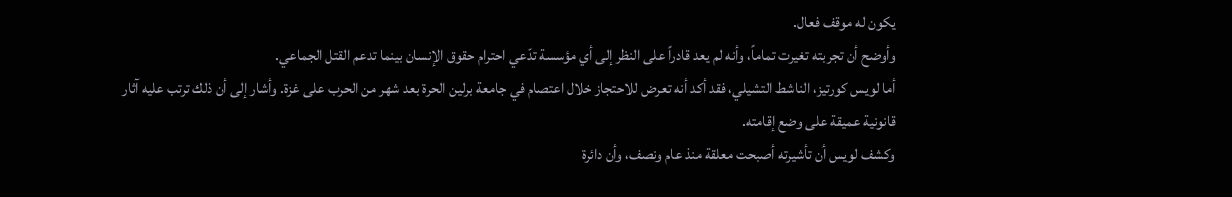يكون له موقف فعال.
وأوضح أن تجربته تغيرت تماماً، وأنه لم يعد قادراً على النظر إلى أي مؤسسة تدّعي احترام حقوق الإنسان بينما تدعم القتل الجماعي.
أما لويس كورتيز، الناشط التشيلي، فقد أكد أنه تعرض للاحتجاز خلال اعتصام في جامعة برلين الحرة بعد شهر من الحرب على غزة. وأشار إلى أن ذلك ترتب عليه آثار قانونية عميقة على وضع إقامته.
وكشف لويس أن تأشيرته أصبحت معلقة منذ عام ونصف، وأن دائرة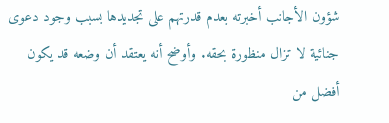شؤون الأجانب أخبرته بعدم قدرتهم على تجديدها بسبب وجود دعوى جنائية لا تزال منظورة بحقه. وأوضح أنه يعتقد أن وضعه قد يكون أفضل من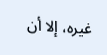غيره، إلا أن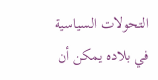التحولات السياسية في بلاده يمكن أن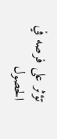تؤثر على فرصه في الحصول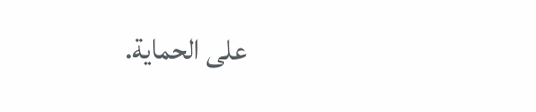على الحماية.